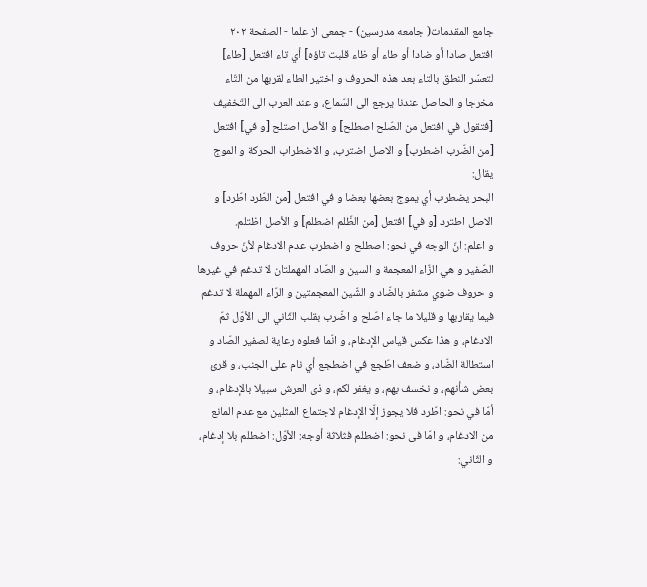جامع المقدمات( جامعه مدرسين) - جمعى از علما - الصفحة ٢٠٢
افتعل صادا أو ضادا أو طاء أو ظاء قلبت تاؤه] أي تاء افتعل [طاء] لتعسّر النطق بالتاء بعد هذه الحروف و اختير الطاء لقربها من التّاء مخرجا و الحاصل عندنا يرجع الى السّماع، و عند العرب الى التّخفيف [فتقول في افتعل من الصّلح اصطلح] و الأصل اصتلح [و في] افتعل [من الضّرب اضطرب] و الاصل اضترب، و الاضطراب الحركة و الموج يقال:
البحر يضطرب أي يموج بعضها بعضا و في افتعل [من الطّرد اطّرد] و الاصل اطترد [و في] افتعل [من الظّلم اضطلم] و الأصل اظتلم.
و اعلم: انّ الوجه في نحو: اصطلح و اضطرب عدم الادغام لأنّ حروف الصّفير و هي الزّاء المعجمة و السين و الصّاد المهملتان لا تدغم في غيرها و حروف ضوي مشفر بالضّاد و الشّين المعجمتين و الرّاء المهملة لا تدغم فيما يقاربها و قليلا ما جاء اصّلح و اضّرب بقلب الثّاني الى الأوّل ثمّ الادغام، و هذا عكس قياس الإدغام، و انّما فعلوه رعاية لصفير الصّاد و استطالة الضّاد، و ضعف اطّجع في اضطجع أي نام على الجنب، و قرئ بعض شأنهم، و نخسف بهم، و يغفر لكم، و ذى العرش سبيلا بالإدغام، و أمّا في نحو: اطّرد فلا يجوز إلّا الإدغام لاجتماع المثلين مع عدم المانع من الادغام، و امّا فى نحو: اضطلم فثلاثة أوجه: الأوّل: اضطلم بلا إدغام، و الثّاني: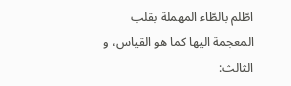اطّلم بالطّاء المهملة بقلب المعجمة اليها كما هو القياس، و الثالث: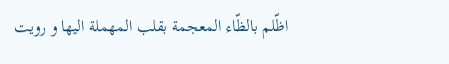اظّلم بالظّاء المعجمة بقلب المهملة اليها و رويت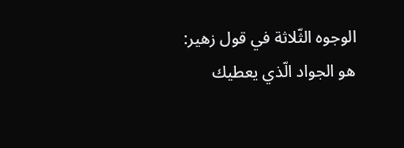الوجوه الثّلاثة في قول زهير:
هو الجواد الّذي يعطيك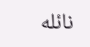نائله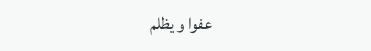عفوا و يظلم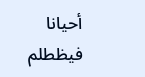أحيانا فيظطلم